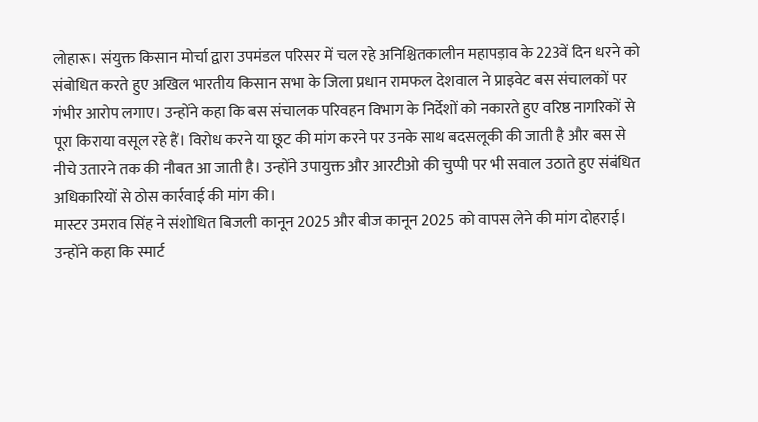लोहारू। संयुक्त किसान मोर्चा द्वारा उपमंडल परिसर में चल रहे अनिश्चितकालीन महापड़ाव के 223वें दिन धरने को संबोधित करते हुए अखिल भारतीय किसान सभा के जिला प्रधान रामफल देशवाल ने प्राइवेट बस संचालकों पर गंभीर आरोप लगाए। उन्होंने कहा कि बस संचालक परिवहन विभाग के निर्देशों को नकारते हुए वरिष्ठ नागरिकों से पूरा किराया वसूल रहे हैं। विरोध करने या छूट की मांग करने पर उनके साथ बदसलूकी की जाती है और बस से नीचे उतारने तक की नौबत आ जाती है। उन्होंने उपायुक्त और आरटीओ की चुप्पी पर भी सवाल उठाते हुए संबंधित अधिकारियों से ठोस कार्रवाई की मांग की।
मास्टर उमराव सिंह ने संशोधित बिजली कानून 2025 और बीज कानून 2025 को वापस लेने की मांग दोहराई। उन्होंने कहा कि स्मार्ट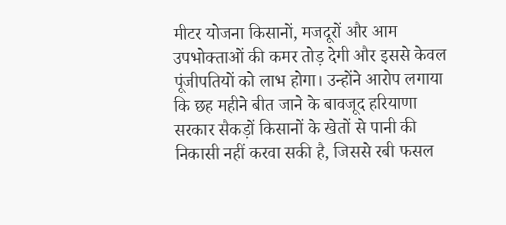मीटर योजना किसानों, मजदूरों और आम उपभोक्ताओं की कमर तोड़ देगी और इससे केवल पूंजीपतियों को लाभ होगा। उन्होंने आरोप लगाया कि छह महीने बीत जाने के बावजूद हरियाणा सरकार सैकड़ों किसानों के खेतों से पानी की निकासी नहीं करवा सकी है, जिससे रबी फसल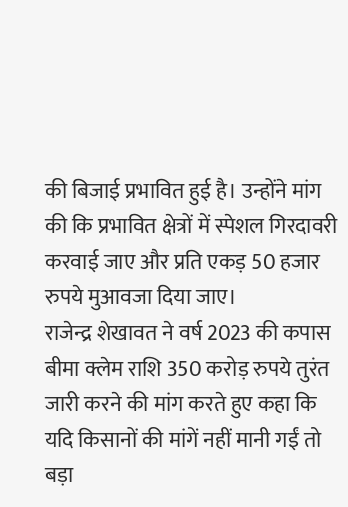की बिजाई प्रभावित हुई है। उन्होंने मांग की कि प्रभावित क्षेत्रों में स्पेशल गिरदावरी करवाई जाए और प्रति एकड़ 50 हजार रुपये मुआवजा दिया जाए।
राजेन्द्र शेखावत ने वर्ष 2023 की कपास बीमा क्लेम राशि 350 करोड़ रुपये तुरंत जारी करने की मांग करते हुए कहा कि यदि किसानों की मांगें नहीं मानी गईं तो बड़ा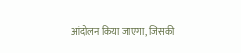आंदोलन किया जाएगा, जिसकी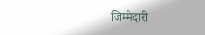जिम्मेदारी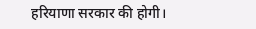हरियाणा सरकार की होगी।